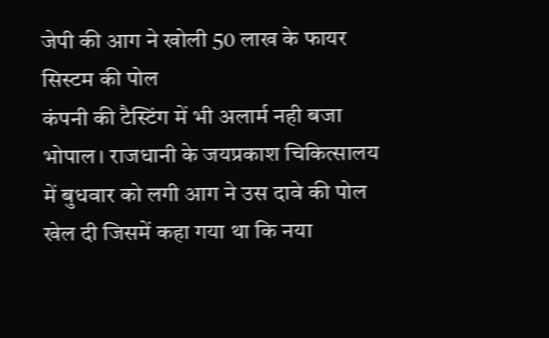जेपी की आग ने खोली 50 लाख के फायर सिस्टम की पोल
कंपनी की टैस्टिंग में भी अलार्म नही बजा
भोपाल। राजधानी के जयप्रकाश चिकित्सालय में बुधवार को लगी आग ने उस दावे की पोल खेल दी जिसमें कहा गया था कि नया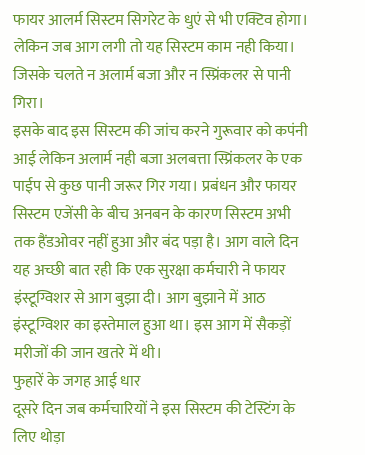फायर आलर्म सिस्टम सिगरेट के धुएं से भी एक्टिव होगा। लेकिन जब आग लगी तो यह सिस्टम काम नही किया। जिसके चलते न अलार्म बजा और न स्प्रिंकलर से पानी गिरा।
इसके बाद इस सिस्टम की जांच करने गुरूवार को कपंनी आई लेकिन अलार्म नही बजा अलबत्ता स्प्रिंकलर के एक पाईप से कुछ पानी जरूर गिर गया। प्रबंधन और फायर सिस्टम एजेंसी के बीच अनबन के कारण सिस्टम अभी तक हैंडओवर नहीं हुआ और बंद पड़ा है। आग वाले दिन यह अच्छी बात रही कि एक सुरक्षा कर्मचारी ने फायर इंस्टूग्विशर से आग बुझा दी। आग बुझाने में आठ इंस्टूग्विशर का इस्तेमाल हुआ था। इस आग में सैकड़ों मरीजों की जान खतरे में थी।
फुहारें के जगह आई धार
दूसरे दिन जब कर्मचारियों ने इस सिस्टम की टेस्टिंग के लिए थोड़ा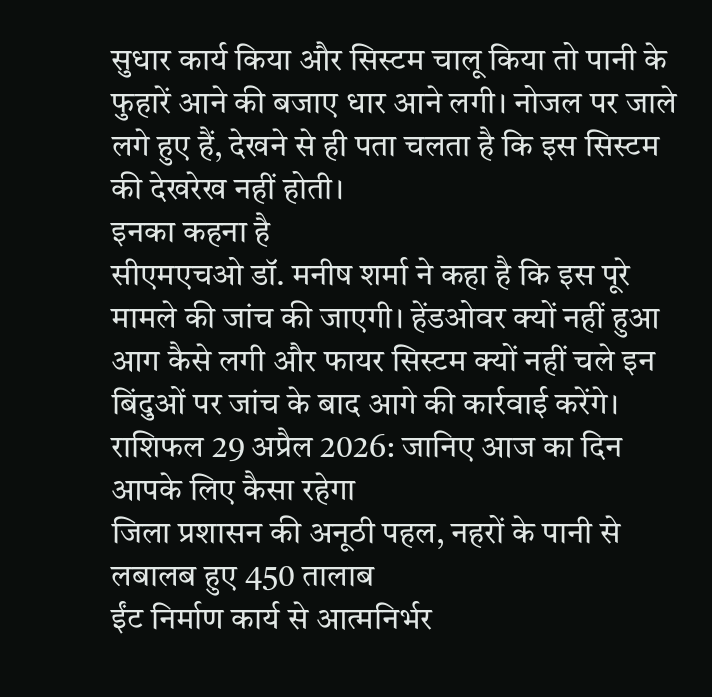सुधार कार्य किया और सिस्टम चालू किया तो पानी के फुहारें आने की बजाए धार आने लगी। नोजल पर जाले लगे हुए हैं, देखने से ही पता चलता है कि इस सिस्टम की देखरेख नहीं होती।
इनका कहना है
सीएमएचओ डॉ. मनीष शर्मा ने कहा है कि इस पूरे मामले की जांच की जाएगी। हेंडओवर क्यों नहीं हुआ आग कैसे लगी और फायर सिस्टम क्यों नहीं चले इन बिंदुओं पर जांच के बाद आगे की कार्रवाई करेंगे।
राशिफल 29 अप्रैल 2026: जानिए आज का दिन आपके लिए कैसा रहेगा
जिला प्रशासन की अनूठी पहल, नहरों के पानी से लबालब हुए 450 तालाब
ईंट निर्माण कार्य से आत्मनिर्भर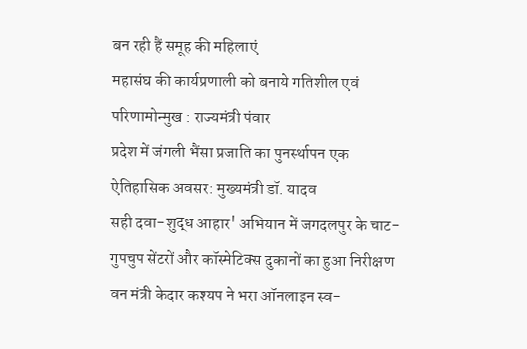बन रही हैं समूह की महिलाएं
महासंघ की कार्यप्रणाली को बनाये गतिशील एवं परिणामोन्मुख : राज्यमंत्री पंवार
प्रदेश में जंगली भैंसा प्रजाति का पुनर्स्थापन एक ऐतिहासिक अवसर: मुख्यमंत्री डॉ. यादव
सही दवा-शुद्ध आहार' अभियान में जगदलपुर के चाट-गुपचुप सेंटरों और कॉस्मेटिक्स दुकानों का हुआ निरीक्षण
वन मंत्री केदार कश्यप ने भरा ऑनलाइन स्व-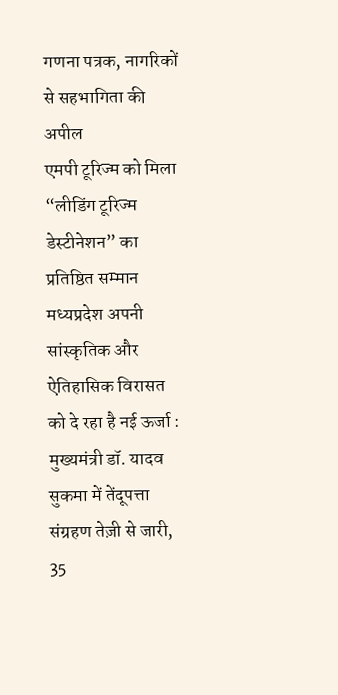गणना पत्रक, नागरिकों से सहभागिता की अपील
एमपी टूरिज्म को मिला “लीडिंग टूरिज्म डेस्टीनेशन” का प्रतिष्ठित सम्मान
मध्यप्रदेश अपनी सांस्कृतिक और ऐतिहासिक विरासत को दे रहा है नई ऊर्जा : मुख्यमंत्री डॉ. यादव
सुकमा में तेंदूपत्ता संग्रहण तेज़ी से जारी, 35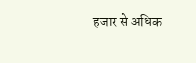हजार से अधिक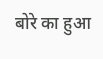बोरे का हुआ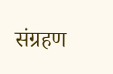संग्रहण